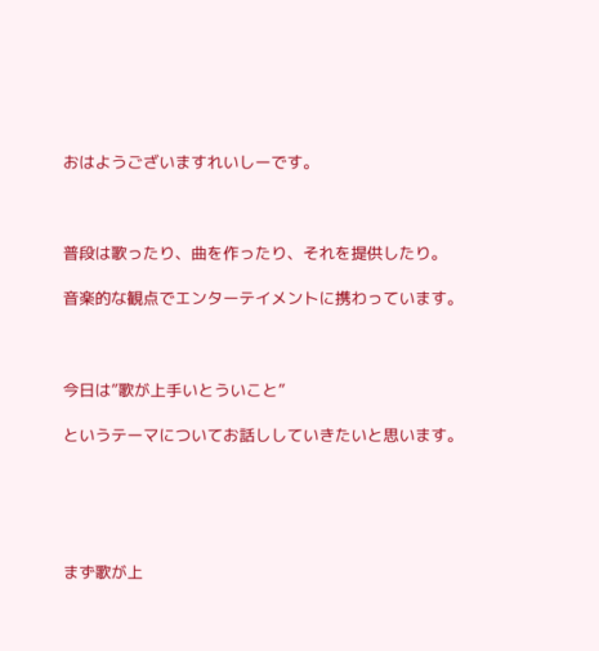おはようございますれいしーです。



普段は歌ったり、曲を作ったり、それを提供したり。

音楽的な観点でエンターテイメントに携わっています。



今日は”歌が上手いとういこと”

というテーマについてお話ししていきたいと思います。





まず歌が上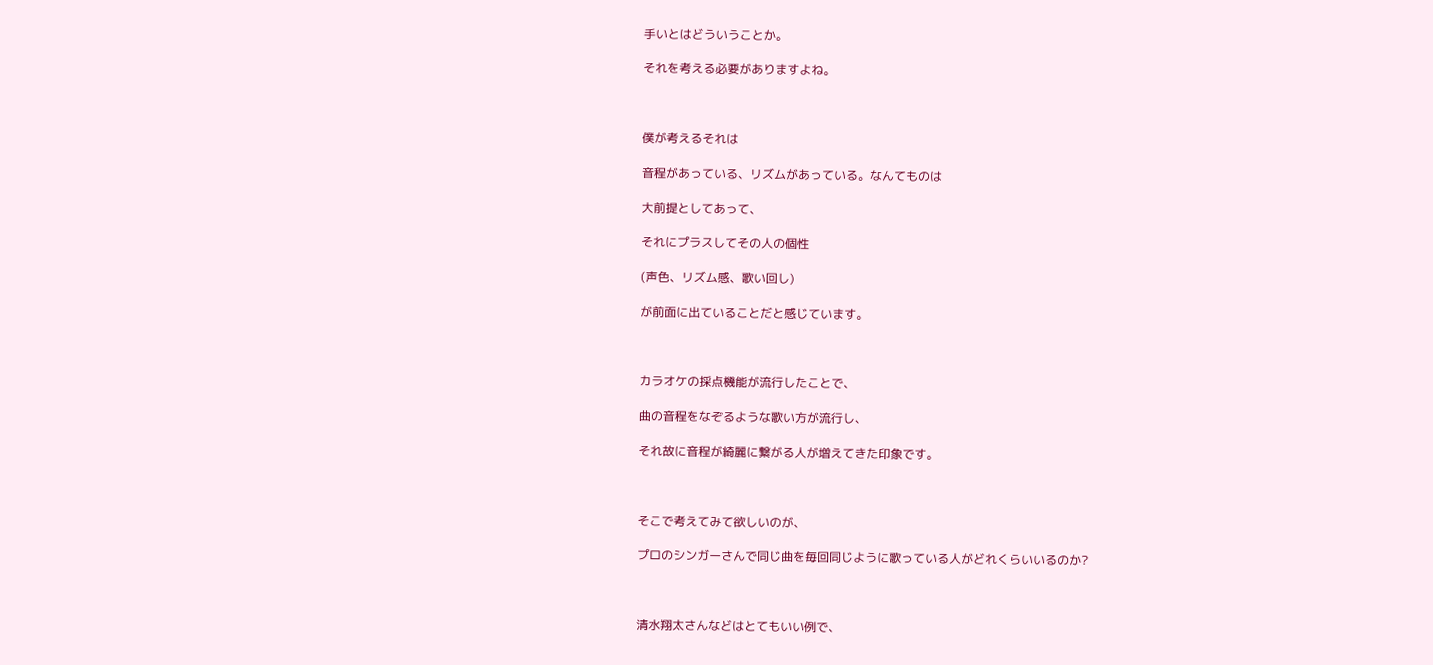手いとはどういうことか。

それを考える必要がありますよね。



僕が考えるそれは

音程があっている、リズムがあっている。なんてものは

大前提としてあって、

それにプラスしてその人の個性

(声色、リズム感、歌い回し)

が前面に出ていることだと感じています。



カラオケの採点機能が流行したことで、

曲の音程をなぞるような歌い方が流行し、

それ故に音程が綺麗に繋がる人が増えてきた印象です。



そこで考えてみて欲しいのが、

プロのシンガーさんで同じ曲を毎回同じように歌っている人がどれくらいいるのか?



清水翔太さんなどはとてもいい例で、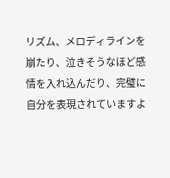リズム、メロディラインを崩たり、泣きそうなほど感情を入れ込んだり、完璧に自分を表現されていますよ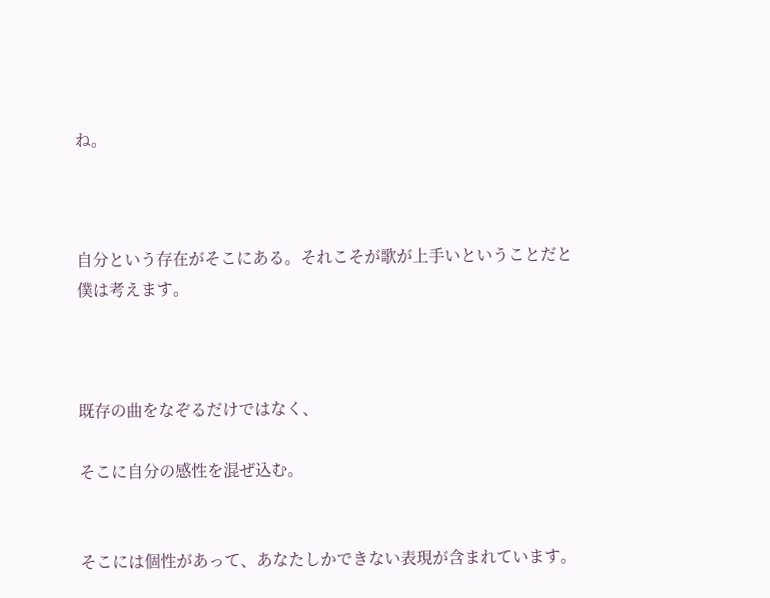ね。



自分という存在がそこにある。それこそが歌が上手いということだと僕は考えます。



既存の曲をなぞるだけではなく、

そこに自分の感性を混ぜ込む。


そこには個性があって、あなたしかできない表現が含まれています。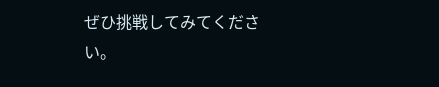ぜひ挑戦してみてください。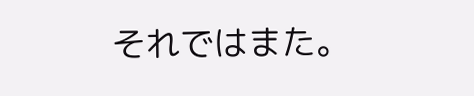それではまた。